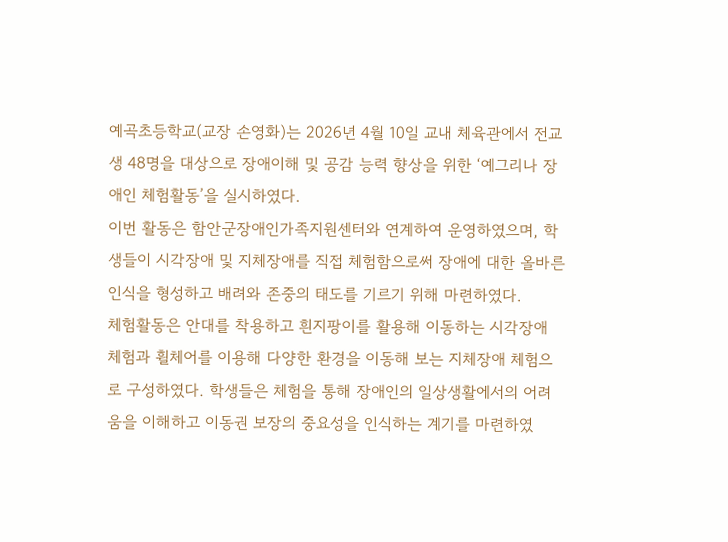예곡초등학교(교장 손영화)는 2026년 4월 10일 교내 체육관에서 전교생 48명을 대상으로 장애이해 및 공감 능력 향상을 위한 ‘예그리나 장애인 체험활동’을 실시하였다.
이번 활동은 함안군장애인가족지원센터와 연계하여 운영하였으며, 학생들이 시각장애 및 지체장애를 직접 체험함으로써 장애에 대한 올바른 인식을 형성하고 배려와 존중의 태도를 기르기 위해 마련하였다.
체험활동은 안대를 착용하고 흰지팡이를 활용해 이동하는 시각장애 체험과 휠체어를 이용해 다양한 환경을 이동해 보는 지체장애 체험으로 구성하였다. 학생들은 체험을 통해 장애인의 일상생활에서의 어려움을 이해하고 이동권 보장의 중요성을 인식하는 계기를 마련하였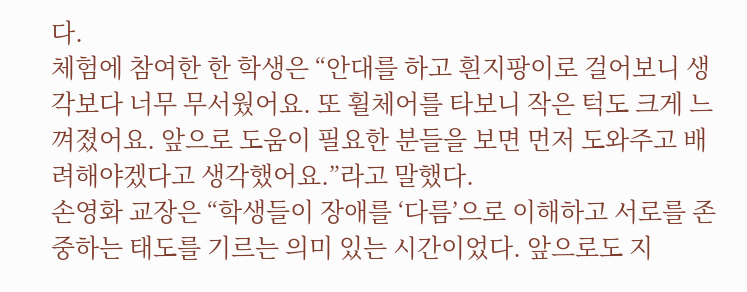다.
체험에 참여한 한 학생은 “안대를 하고 흰지팡이로 걸어보니 생각보다 너무 무서웠어요. 또 휠체어를 타보니 작은 턱도 크게 느껴졌어요. 앞으로 도움이 필요한 분들을 보면 먼저 도와주고 배려해야겠다고 생각했어요.”라고 말했다.
손영화 교장은 “학생들이 장애를 ‘다름’으로 이해하고 서로를 존중하는 태도를 기르는 의미 있는 시간이었다. 앞으로도 지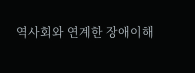역사회와 연계한 장애이해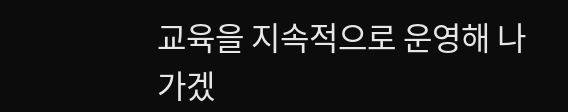교육을 지속적으로 운영해 나가겠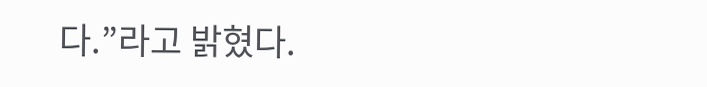다.”라고 밝혔다.